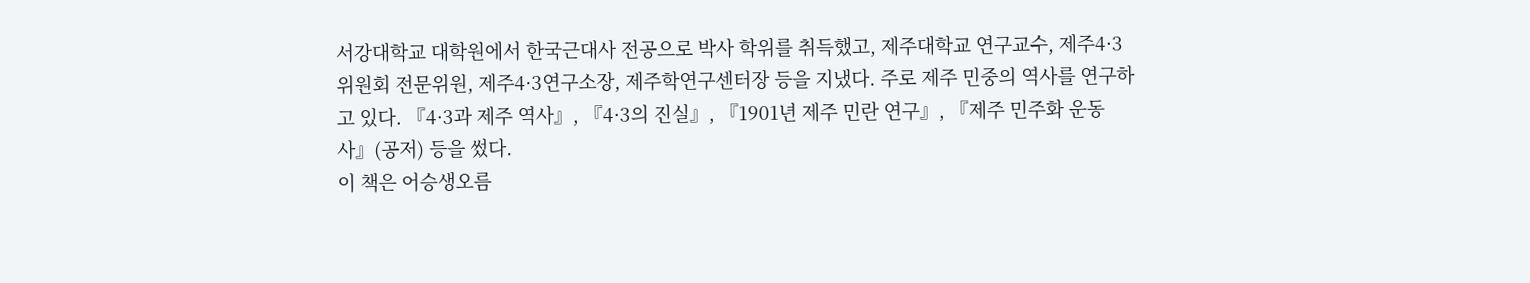서강대학교 대학원에서 한국근대사 전공으로 박사 학위를 취득했고, 제주대학교 연구교수, 제주4·3위원회 전문위원, 제주4·3연구소장, 제주학연구센터장 등을 지냈다. 주로 제주 민중의 역사를 연구하고 있다. 『4·3과 제주 역사』, 『4·3의 진실』, 『1901년 제주 민란 연구』, 『제주 민주화 운동사』(공저) 등을 썼다.
이 책은 어승생오름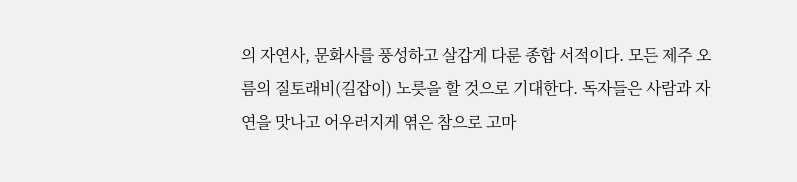의 자연사, 문화사를 풍성하고 살갑게 다룬 종합 서적이다. 모든 제주 오름의 질토래비(길잡이) 노릇을 할 것으로 기대한다. 독자들은 사람과 자연을 맛나고 어우러지게 엮은 참으로 고마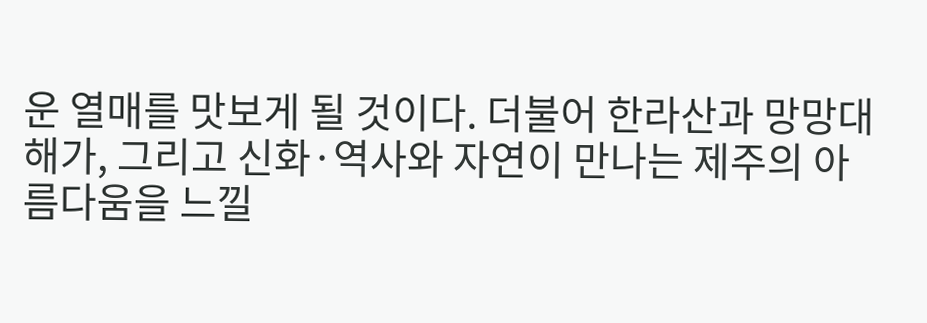운 열매를 맛보게 될 것이다. 더불어 한라산과 망망대해가, 그리고 신화·역사와 자연이 만나는 제주의 아름다움을 느낄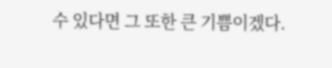수 있다면 그 또한 큰 기쁨이겠다.